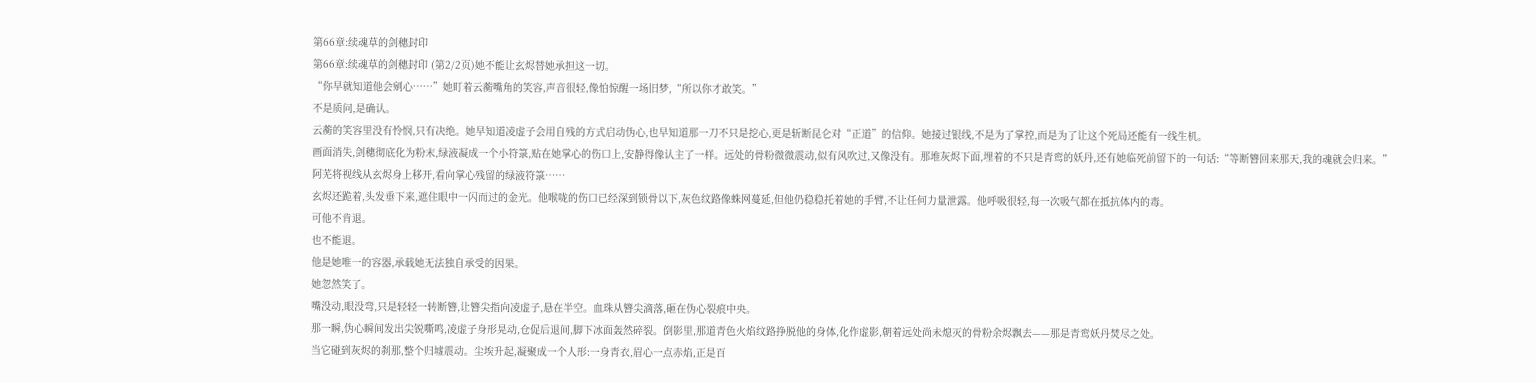第66章:续魂草的剑穗封印
第66章:续魂草的剑穗封印 (第2/2页)她不能让玄烬替她承担这一切。
“你早就知道他会剜心……”她盯着云蘅嘴角的笑容,声音很轻,像怕惊醒一场旧梦,“所以你才敢笑。”
不是质问,是确认。
云蘅的笑容里没有怜悯,只有决绝。她早知道凌虚子会用自残的方式启动伪心,也早知道那一刀不只是挖心,更是斩断昆仑对“正道”的信仰。她接过银线,不是为了掌控,而是为了让这个死局还能有一线生机。
画面消失,剑穗彻底化为粉末,绿液凝成一个小符箓,贴在她掌心的伤口上,安静得像认主了一样。远处的骨粉微微震动,似有风吹过,又像没有。那堆灰烬下面,埋着的不只是青鸾的妖丹,还有她临死前留下的一句话:“等断簪回来那天,我的魂就会归来。”
阿芜将视线从玄烬身上移开,看向掌心残留的绿液符箓……
玄烬还跪着,头发垂下来,遮住眼中一闪而过的金光。他喉咙的伤口已经深到锁骨以下,灰色纹路像蛛网蔓延,但他仍稳稳托着她的手臂,不让任何力量泄露。他呼吸很轻,每一次吸气都在抵抗体内的毒。
可他不肯退。
也不能退。
他是她唯一的容器,承载她无法独自承受的因果。
她忽然笑了。
嘴没动,眼没弯,只是轻轻一转断簪,让簪尖指向凌虚子,悬在半空。血珠从簪尖滴落,砸在伪心裂痕中央。
那一瞬,伪心瞬间发出尖锐嘶鸣,凌虚子身形晃动,仓促后退间,脚下冰面轰然碎裂。倒影里,那道青色火焰纹路挣脱他的身体,化作虚影,朝着远处尚未熄灭的骨粉余烬飘去——那是青鸾妖丹焚尽之处。
当它碰到灰烬的刹那,整个归墟震动。尘埃升起,凝聚成一个人形:一身青衣,眉心一点赤焰,正是百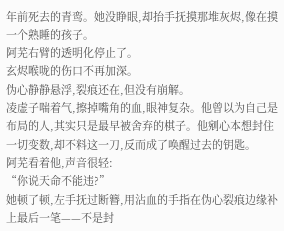年前死去的青鸾。她没睁眼,却抬手抚摸那堆灰烬,像在摸一个熟睡的孩子。
阿芜右臂的透明化停止了。
玄烬喉咙的伤口不再加深。
伪心静静悬浮,裂痕还在,但没有崩解。
凌虚子喘着气,擦掉嘴角的血,眼神复杂。他曾以为自己是布局的人,其实只是最早被舍弃的棋子。他剜心本想封住一切变数,却不料这一刀,反而成了唤醒过去的钥匙。
阿芜看着他,声音很轻:
“你说天命不能违?”
她顿了顿,左手抚过断簪,用沾血的手指在伪心裂痕边缘补上最后一笔——不是封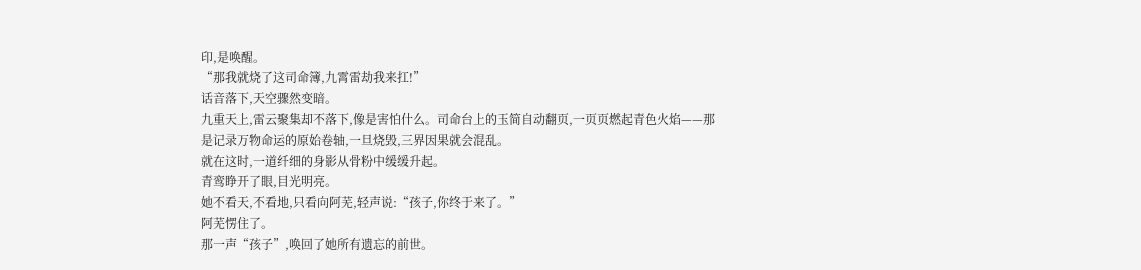印,是唤醒。
“那我就烧了这司命簿,九霄雷劫我来扛!”
话音落下,天空骤然变暗。
九重天上,雷云聚集却不落下,像是害怕什么。司命台上的玉简自动翻页,一页页燃起青色火焰——那是记录万物命运的原始卷轴,一旦烧毁,三界因果就会混乱。
就在这时,一道纤细的身影从骨粉中缓缓升起。
青鸾睁开了眼,目光明亮。
她不看天,不看地,只看向阿芜,轻声说:“孩子,你终于来了。”
阿芜愣住了。
那一声“孩子”,唤回了她所有遗忘的前世。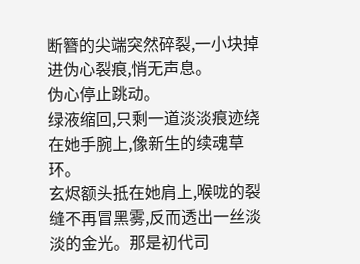断簪的尖端突然碎裂,一小块掉进伪心裂痕,悄无声息。
伪心停止跳动。
绿液缩回,只剩一道淡淡痕迹绕在她手腕上,像新生的续魂草环。
玄烬额头抵在她肩上,喉咙的裂缝不再冒黑雾,反而透出一丝淡淡的金光。那是初代司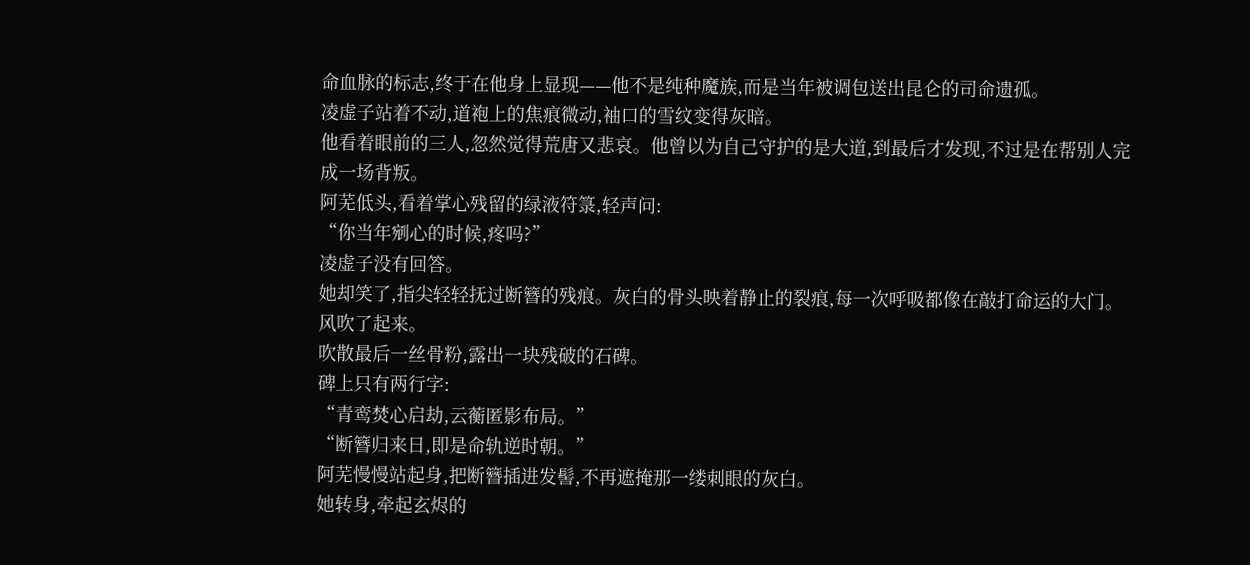命血脉的标志,终于在他身上显现——他不是纯种魔族,而是当年被调包送出昆仑的司命遗孤。
凌虚子站着不动,道袍上的焦痕微动,袖口的雪纹变得灰暗。
他看着眼前的三人,忽然觉得荒唐又悲哀。他曾以为自己守护的是大道,到最后才发现,不过是在帮别人完成一场背叛。
阿芜低头,看着掌心残留的绿液符箓,轻声问:
“你当年剜心的时候,疼吗?”
凌虚子没有回答。
她却笑了,指尖轻轻抚过断簪的残痕。灰白的骨头映着静止的裂痕,每一次呼吸都像在敲打命运的大门。
风吹了起来。
吹散最后一丝骨粉,露出一块残破的石碑。
碑上只有两行字:
“青鸾焚心启劫,云蘅匿影布局。”
“断簪归来日,即是命轨逆时朝。”
阿芜慢慢站起身,把断簪插进发髻,不再遮掩那一缕刺眼的灰白。
她转身,牵起玄烬的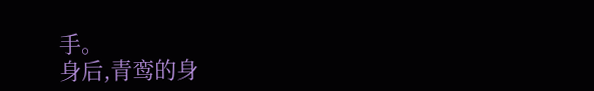手。
身后,青鸾的身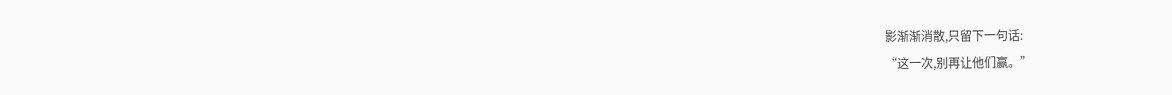影渐渐消散,只留下一句话:
“这一次,别再让他们赢。”